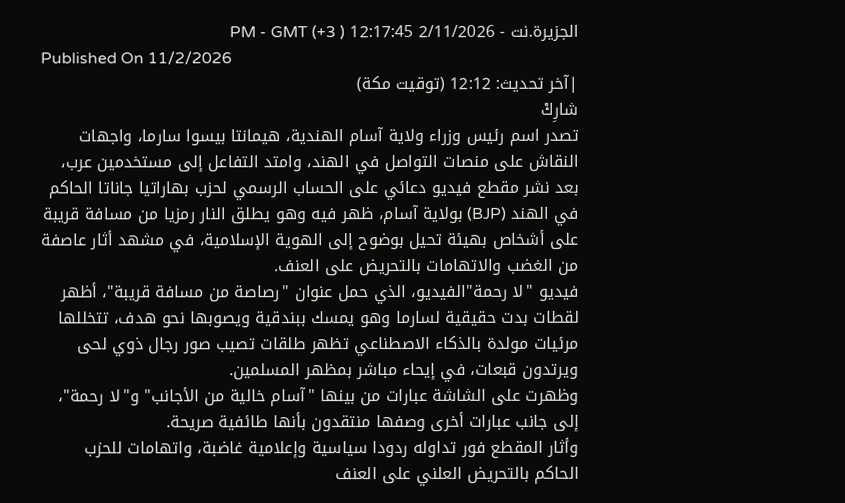الجزيرة.نت - 2/11/2026 12:17:45 PM - GMT (+3 )
Published On 11/2/2026
|آخر تحديث: 12:12 (توقيت مكة)
شارِكْ
تصدر اسم رئيس وزراء ولاية آسام الهندية، هيمانتا بيسوا سارما، واجهات النقاش على منصات التواصل في الهند، وامتد التفاعل إلى مستخدمين عرب، بعد نشر مقطع فيديو دعائي على الحساب الرسمي لحزب بهاراتيا جاناتا الحاكم في الهند (BJP) بولاية آسام، ظهر فيه وهو يطلق النار رمزيا من مسافة قريبة على أشخاص بهيئة تحيل بوضوح إلى الهوية الإسلامية، في مشهد أثار عاصفة من الغضب والاتهامات بالتحريض على العنف.
فيديو "لا رحمة"الفيديو، الذي حمل عنوان "رصاصة من مسافة قريبة"، أظهر لقطات بدت حقيقية لسارما وهو يمسك ببندقية ويصوبها نحو هدف، تتخللها مرئيات مولدة بالذكاء الاصطناعي تظهر طلقات تصيب صور رجال ذوي لحى ويرتدون قبعات، في إيحاء مباشر بمظهر المسلمين.
وظهرت على الشاشة عبارات من بينها "آسام خالية من الأجانب" و"لا رحمة"، إلى جانب عبارات أخرى وصفها منتقدون بأنها طائفية صريحة.
وأثار المقطع فور تداوله ردودا سياسية وإعلامية غاضبة، واتهامات للحزب الحاكم بالتحريض العلني على العنف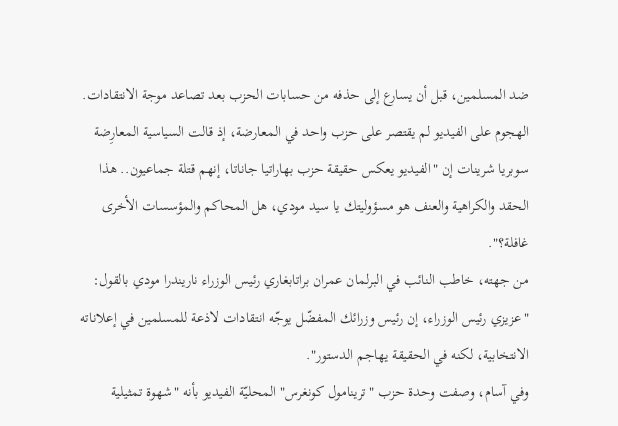ضد المسلمين، قبل أن يسارع إلى حذفه من حسابات الحزب بعد تصاعد موجة الانتقادات.
الهجوم على الفيديو لم يقتصر على حزب واحد في المعارضة، إذ قالت السياسية المعارِضة سوبريا شرينات إن "الفيديو يعكس حقيقة حزب بهاراتيا جاناتا، إنهم قتلة جماعيون.. هذا الحقد والكراهية والعنف هو مسؤوليتك يا سيد مودي، هل المحاكم والمؤسسات الأخرى غافلة؟".
من جهته، خاطب النائب في البرلمان عمران براتابغاري رئيس الوزراء ناريندرا مودي بالقول: "عزيزي رئيس الوزراء، إن رئيس وزرائك المفضّل يوجّه انتقادات لاذعة للمسلمين في إعلاناته الانتخابية، لكنه في الحقيقة يهاجم الدستور".
وفي آسام، وصفت وحدة حزب "ترينامول كونغرس" المحليّة الفيديو بأنه "شهوة تمثيلية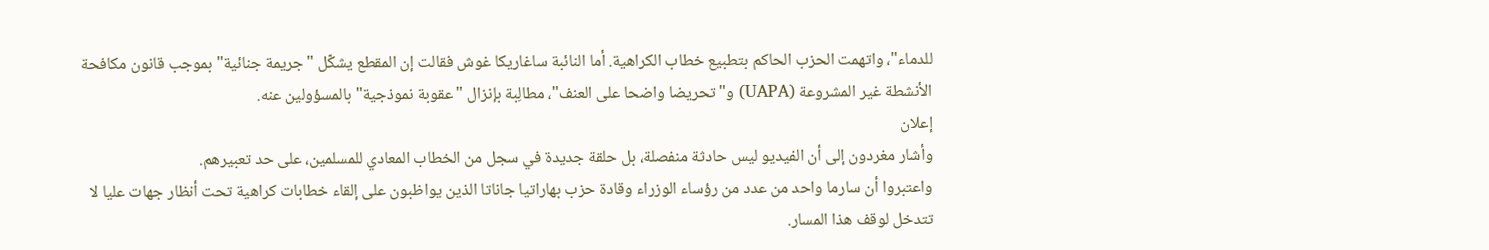للدماء"، واتهمت الحزب الحاكم بتطبيع خطاب الكراهية. أما النائبة ساغاريكا غوش فقالت إن المقطع يشكّل "جريمة جنائية" بموجب قانون مكافحة الأنشطة غير المشروعة (UAPA) و"تحريضا واضحا على العنف"، مطالِبة بإنزال "عقوبة نموذجية" بالمسؤولين عنه.
إعلان
وأشار مغردون إلى أن الفيديو ليس حادثة منفصلة، بل حلقة جديدة في سجل من الخطاب المعادي للمسلمين، على حد تعبيرهم.
واعتبروا أن سارما واحد من عدد من رؤساء الوزراء وقادة حزب بهاراتيا جاناتا الذين يواظبون على إلقاء خطابات كراهية تحت أنظار جهات عليا لا تتدخل لوقف هذا المسار.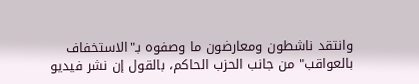وانتقد ناشطون ومعارضون ما وصفوه بـ"الاستخفاف بالعواقب" من جانب الحزب الحاكم، بالقول إن نشر فيديو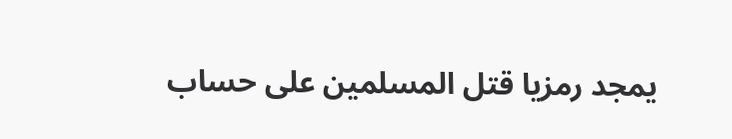يمجد رمزيا قتل المسلمين على حساب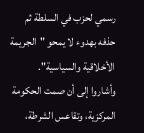رسمي لحزب في السلطة ثم حذفه بهدوء لا يمحو "الجريمة الأخلاقية والسياسية".
وأشاروا إلى أن صمت الحكومة المركزية، وتقاعس الشرطة،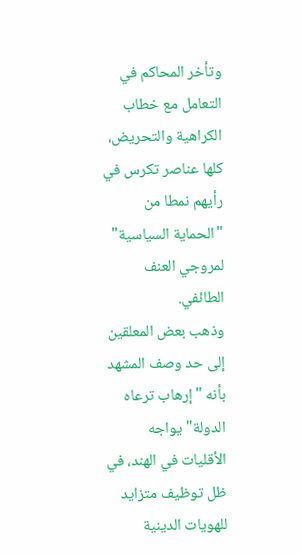وتأخر المحاكم في التعامل مع خطاب الكراهية والتحريض، كلها عناصر تكرس في رأيهم نمطا من "الحماية السياسية" لمروجي العنف الطائفي.
وذهب بعض المعلقين إلى حد وصف المشهد بأنه "إرهاب ترعاه الدولة" يواجه الأقليات في الهند، في ظل توظيف متزايد للهويات الدينية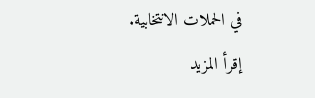في الحملات الانتخابية.
إقرأ المزيد